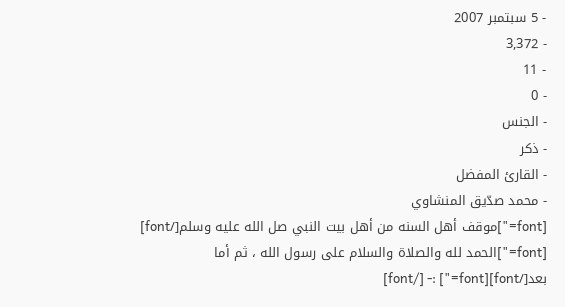- 5 سبتمبر 2007
- 3,372
- 11
- 0
- الجنس
- ذكر
- القارئ المفضل
- محمد صدّيق المنشاوي
[font="]موقف أهل السنه من أهل بيت النبي صل الله عليه وسلم[/font]
[font="]الحمد لله والصلاة والسلام على رسول الله ، ثم أما بعد[/font][font="] :- [/font]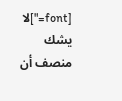[font="]لا يشك منصف أن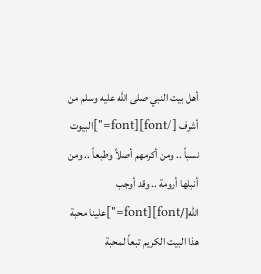أهل بيت النبي صلى الله عليه وسلم من أشرف [/font][font="]البيوت نسباً .. ومن أكرمهم أصلاً وطبعاً .. ومن أنبلها أرومة .. وقد أوجب الله[/font][font="]علينا محبة هذا البيت الكريم تبعاً لمحبة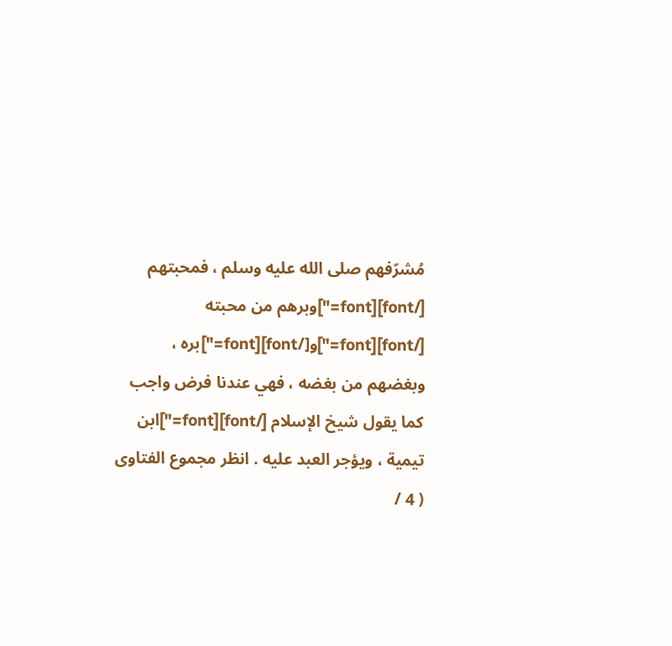مُشرّفهم صلى الله عليه وسلم ، فمحبتهم [/font][font="]وبرهم من محبته [/font][font="]و[/font][font="]بره ، وبغضهم من بغضه ، فهي عندنا فرض واجب كما يقول شيخ الإسلام [/font][font="]ابن تيمية ، ويؤجر العبد عليه . انظر مجموع الفتاوى ( 4 /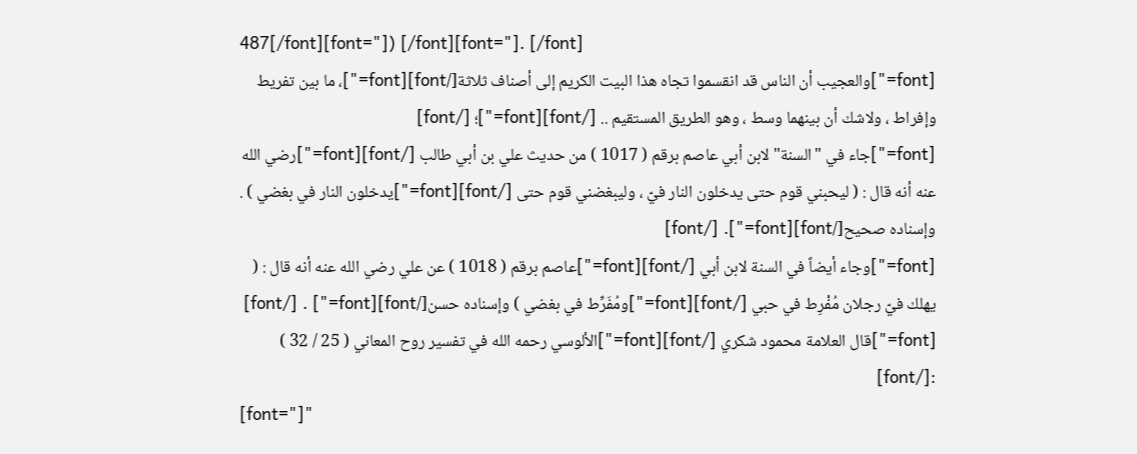487[/font][font="]) [/font][font="]. [/font]
[font="]والعجيب أن الناس قد انقسموا تجاه هذا البيت الكريم إلى أصناف ثلاثة[/font][font="]، ما بين تفريط وإفراط ، ولاشك أن بينهما وسط ، وهو الطريق المستقيم .. [/font][font="]؛ [/font]
[font="]جاء في "السنة" لابن أبي عاصم برقم ( 1017 ) من حديث علي بن أبي طالب [/font][font="]رضي الله عنه أنه قال : ( ليحبني قوم حتى يدخلون النار فيّ ، وليبغضني قوم حتى [/font][font="]يدخلون النار في بغضي ) . وإسناده صحيح[/font][font="]. [/font]
[font="]وجاء أيضاً في السنة لابن أبي [/font][font="]عاصم برقم ( 1018 ) عن علي رضي الله عنه أنه قال : ( يهلك فيّ رجلان مُفْرِط في حبي [/font][font="]ومُفَرِّط في بغضي ) وإسناده حسن[/font][font="] . [/font]
[font="]قال العلامة محمود شكري [/font][font="]الألوسي رحمه الله في تفسير روح المعاني ( 25 / 32 ) :[/font]
[font="]"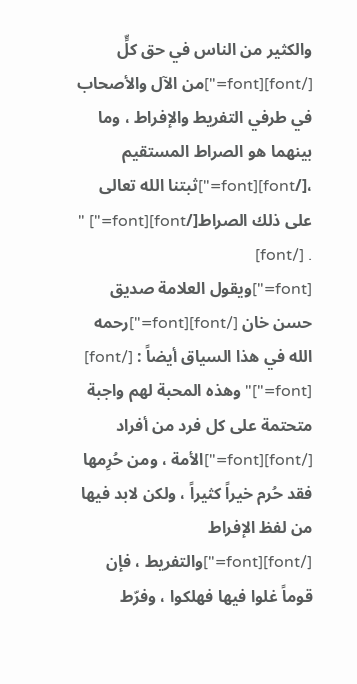والكثير من الناس في حق كلٍّ [/font][font="]من الآل والأصحاب في طرفي التفريط والإفراط ، وما بينهما هو الصراط المستقيم ،[/font][font="]ثبتنا الله تعالى على ذلك الصراط[/font][font="] " . [/font]
[font="]ويقول العلامة صديق حسن خان [/font][font="]رحمه الله في هذا السياق أيضاً : [/font]
[font="]"وهذه المحبة لهم واجبة متحتمة على كل فرد من أفراد [/font][font="]الأمة ، ومن حُرِمها فقد حُرم خيراً كثيراً ، ولكن لابد فيها من لفظ الإفراط [/font][font="]والتفريط ، فإن قوماً غلوا فيها فهلكوا ، وفرّط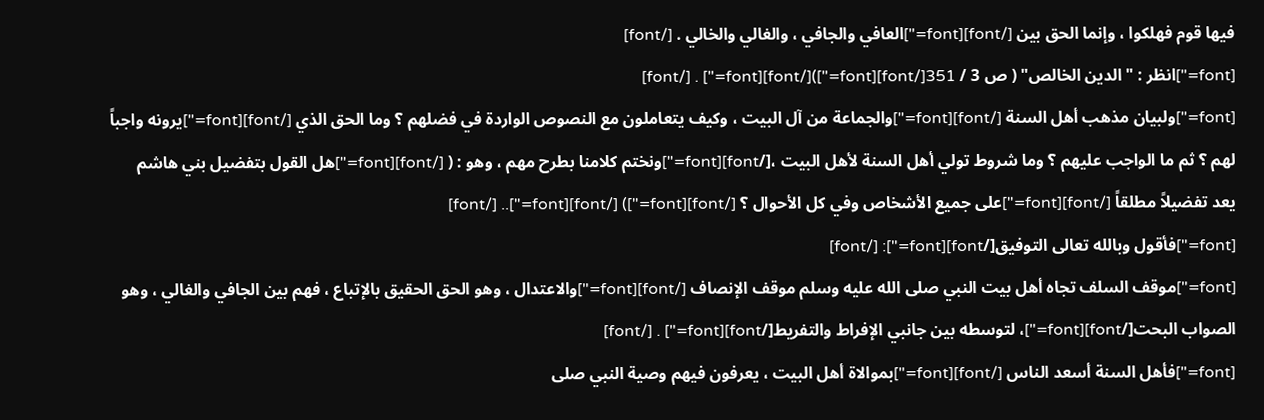فيها قوم فهلكوا ، وإنما الحق بين [/font][font="]العافي والجافي ، والغالي والخالي . [/font]
[font="]انظر : "الدين الخالص" ( ص 3 / 351[/font][font="])[/font][font="] . [/font]
[font="]ولبيان مذهب أهل السنة [/font][font="]والجماعة من آل البيت ، وكيف يتعاملون مع النصوص الواردة في فضلهم ؟ وما الحق الذي [/font][font="]يرونه واجباً لهم ؟ ثم ما الواجب عليهم ؟ وما شروط تولي أهل السنة لأهل البيت ،[/font][font="]ونختم كلامنا بطرح مهم ، وهو : ( [/font][font="]هل القول بتفضيل بني هاشم يعد تفضيلاً مطلقاً [/font][font="]على جميع الأشخاص وفي كل الأحوال ؟ [/font][font="]) [/font][font="].. [/font]
[font="]فأقول وبالله تعالى التوفيق[/font][font="]: [/font]
[font="]موقف السلف تجاه أهل بيت النبي صلى الله عليه وسلم موقف الإنصاف [/font][font="]والاعتدال ، وهو الحق الحقيق بالإتباع ، فهم بين الجافي والغالي ، وهو الصواب البحت[/font][font="]، لتوسطه بين جانبي الإفراط والتفريط[/font][font="] . [/font]
[font="]فأهل السنة أسعد الناس [/font][font="]بموالاة أهل البيت ، يعرفون فيهم وصية النبي صلى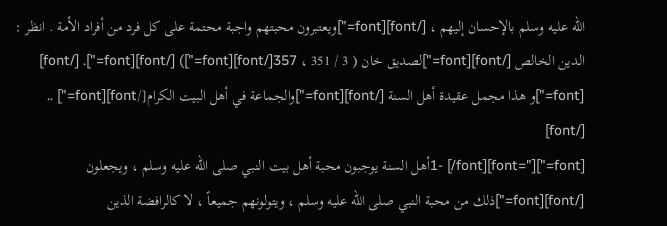الله عليه وسلم بالإحسان إليهم ، [/font][font="]ويعتبرون محبتهم واجبة محتمة على كل فرد من أفراد الأمة . انظر : الدين الخالص [/font][font="]لصديق خان ( 3 / 351 ، 357[/font][font="]) [/font][font="]. [/font]
[font="]و هذا مجمل عقيدة أهل السنة [/font][font="]والجماعة في أهل البيت الكرام[/font][font="] .. [/font]
[font="]1- [/font][font="]أهل السنة يوجبون محبة أهل بيت النبي صلى الله عليه وسلم ، ويجعلون [/font][font="]ذلك من محبة النبي صلى الله عليه وسلم ، ويتولونهم جميعاً ، لا كالرافضة الذين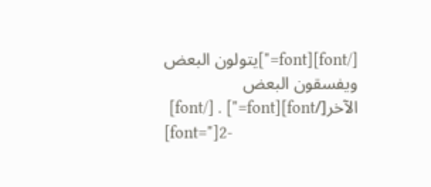[/font][font="]يتولون البعض ويفسقون البعض الآخر[/font][font="] . [/font]
[font="]2-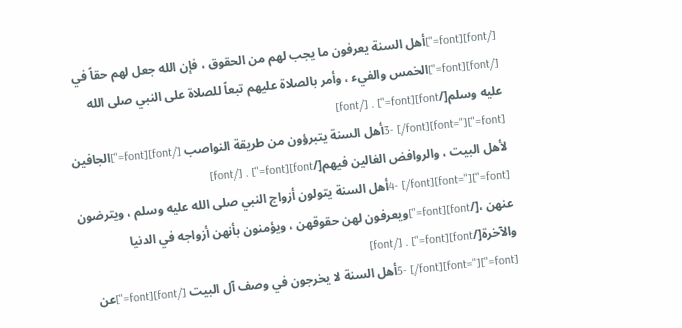[/font][font="]أهل السنة يعرفون ما يجب لهم من الحقوق ، فإن الله جعل لهم حقاً في [/font][font="]الخمس والفيء ، وأمر بالصلاة عليهم تبعاً للصلاة على النبي صلى الله عليه وسلم[/font][font="] . [/font]
[font="]3- [/font][font="]أهل السنة يتبرؤون من طريقة النواصب [/font][font="]الجافين لأهل البيت ، والروافض الغالين فيهم[/font][font="] . [/font]
[font="]4- [/font][font="]أهل السنة يتولون أزواج النبي صلى الله عليه وسلم ، ويترضون عنهن ،[/font][font="]ويعرفون لهن حقوقهن ، ويؤمنون بأنهن أزواجه في الدنيا والآخرة[/font][font="] . [/font]
[font="]5- [/font][font="]أهل السنة لا يخرجون في وصف آل البيت [/font][font="]عن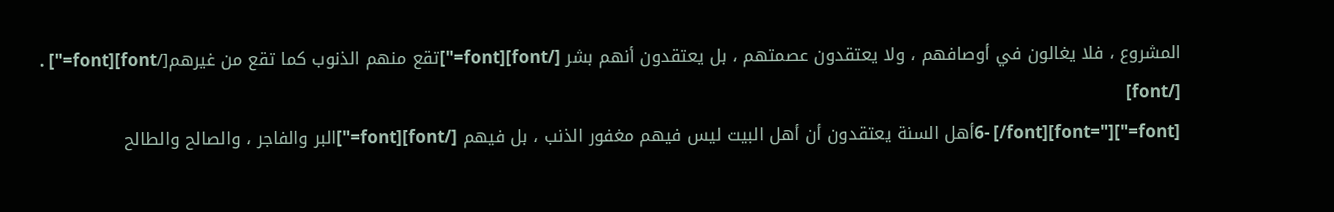المشروع ، فلا يغالون في أوصافهم ، ولا يعتقدون عصمتهم ، بل يعتقدون أنهم بشر [/font][font="]تقع منهم الذنوب كما تقع من غيرهم[/font][font="] . [/font]
[font="]6- [/font][font="]أهل السنة يعتقدون أن أهل البيت ليس فيهم مغفور الذنب ، بل فيهم [/font][font="]البر والفاجر ، والصالح والطالح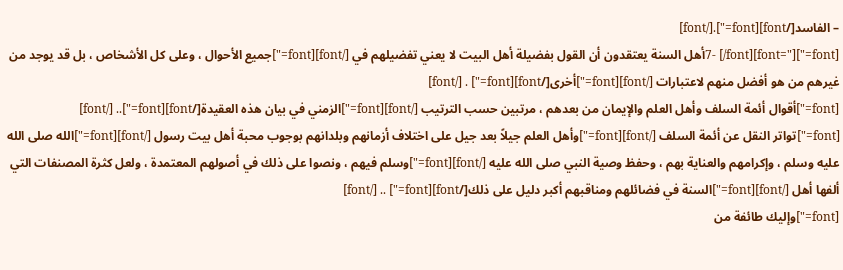– الفاسد[/font][font="].[/font]
[font="]7- [/font][font="]أهل السنة يعتقدون أن القول بفضيلة أهل البيت لا يعني تفضيلهم في [/font][font="]جميع الأحوال ، وعلى كل الأشخاص ، بل قد يوجد من غيرهم من هو أفضل منهم لاعتبارات [/font][font="]أخرى[/font][font="] . [/font]
[font="]أقوال أئمة السلف وأهل العلم والإيمان من بعدهم ، مرتبين حسب الترتيب [/font][font="]الزمني في بيان هذه العقيدة[/font][font="].. [/font]
[font="]تواتر النقل عن أئمة السلف [/font][font="]وأهل العلم جيلاً بعد جيل على اختلاف أزمانهم وبلدانهم بوجوب محبة أهل بيت رسول [/font][font="]الله صلى الله عليه وسلم ، وإكرامهم والعناية بهم ، وحفظ وصية النبي صلى الله عليه [/font][font="]وسلم فيهم ، ونصوا على ذلك في أصولهم المعتمدة ، ولعل كثرة المصنفات التي ألفها أهل [/font][font="]السنة في فضائلهم ومناقبهم أكبر دليل على ذلك[/font][font="] .. [/font]
[font="]وإليك طائفة من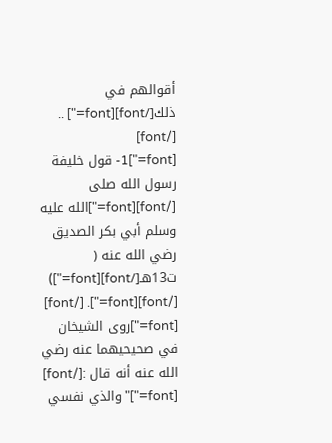أقوالهم في ذلك[/font][font="] .. [/font]
[font="]1- قول خليفة رسول الله صلى [/font][font="]الله عليه وسلم أبي بكر الصديق رضي الله عنه ( ت13هـ[/font][font="]) [/font][font="]. [/font]
[font="]روى الشيخان في صحيحيهما عنه رضي الله عنه أنه قال :[/font]
[font="]" والذي نفسي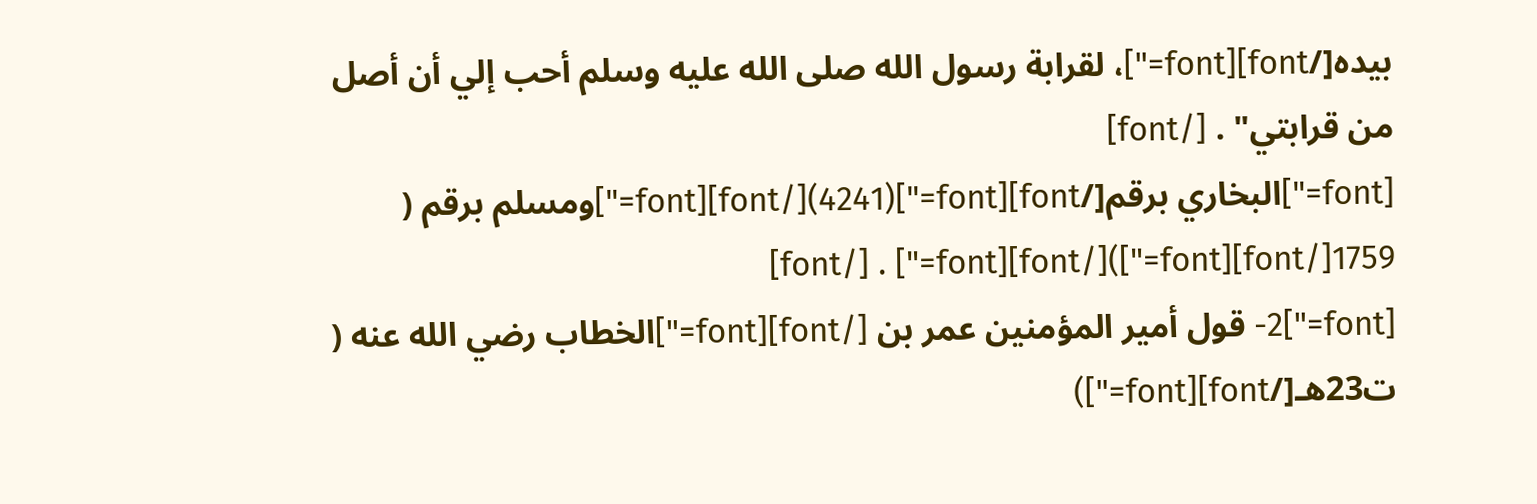بيده[/font][font="]، لقرابة رسول الله صلى الله عليه وسلم أحب إلي أن أصل من قرابتي" . [/font]
[font="]البخاري برقم[/font][font="](4241)[/font][font="]ومسلم برقم ( 1759[/font][font="])[/font][font="] . [/font]
[font="]2- قول أمير المؤمنين عمر بن [/font][font="]الخطاب رضي الله عنه ( ت23هـ[/font][font="])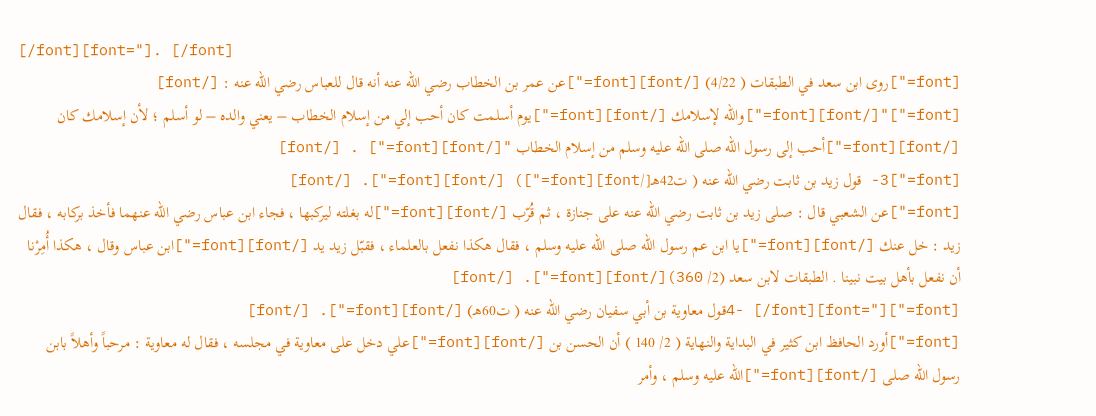[/font][font="]. [/font]
[font="]روى ابن سعد في الطبقات ( 4/22) [/font][font="]عن عمر بن الخطاب رضي الله عنه أنه قال للعباس رضي الله عنه : [/font]
[font="]"[/font][font="]والله لإسلامك [/font][font="]يوم أسلمت كان أحب إلي من إسلام الخطاب – يعني والده – لو أسلم ؛ لأن إسلامك كان [/font][font="]أحب إلى رسول الله صلى الله عليه وسلم من إسلام الخطاب "[/font][font="] . [/font]
[font="]3- قول زيد بن ثابت رضي الله عنه ( ت42هـ[/font][font="]) [/font][font="]. [/font]
[font="]عن الشعبي قال : صلى زيد بن ثابت رضي الله عنه على جنازة ، ثم قُرّب [/font][font="]له بغلته ليركبها ، فجاء ابن عباس رضي الله عنهما فأخذ بركابه ، فقال زيد : خل عنك [/font][font="]يا ابن عم رسول الله صلى الله عليه وسلم ، فقال هكذا نفعل بالعلماء ، فقبّل زيد يد [/font][font="]ابن عباس وقال ، هكذا أُمِرْنا أن نفعل بأهل بيت نبينا . الطبقات لابن سعد (2/ 360)[/font][font="]. [/font]
[font="]4- [/font][font="]قول معاوية بن أبي سفيان رضي الله عنه ( ت60هـ) [/font][font="]. [/font]
[font="]أورد الحافظ ابن كثير في البداية والنهاية ( 2/ 140 ) أن الحسن بن [/font][font="]علي دخل على معاوية في مجلسه ، فقال له معاوية : مرحباً وأهلاً بابن رسول الله صلى [/font][font="]الله عليه وسلم ، وأمر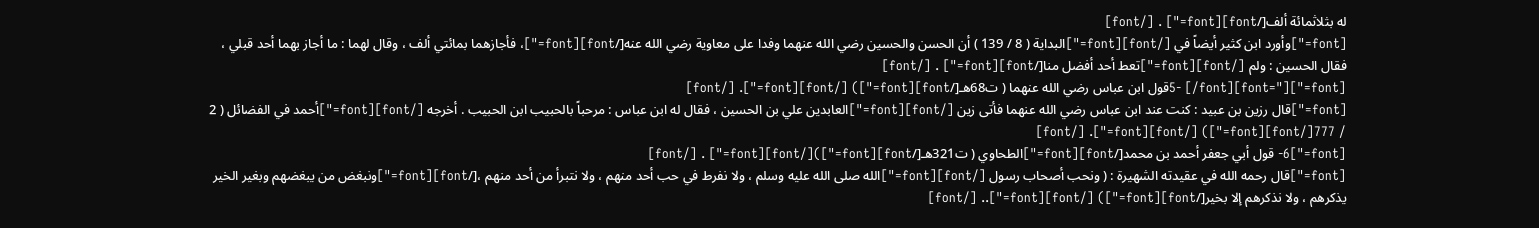له بثلاثمائة ألف[/font][font="] . [/font]
[font="]وأورد ابن كثير أيضاً في [/font][font="]البداية ( 8 / 139 ) أن الحسن والحسين رضي الله عنهما وفدا على معاوية رضي الله عنه[/font][font="]، فأجازهما بمائتي ألف ، وقال لهما : ما أجاز بهما أحد قبلي ، فقال الحسين : ولم [/font][font="]تعط أحد أفضل منا[/font][font="] . [/font]
[font="]5- [/font][font="]قول ابن عباس رضي الله عنهما ( ت68هـ[/font][font="]) [/font][font="]. [/font]
[font="]قال رزين بن عبيد : كنت عند ابن عباس رضي الله عنهما فأتى زين [/font][font="]العابدين علي بن الحسين ، فقال له ابن عباس : مرحباً بالحبيب ابن الحبيب . أخرجه [/font][font="]أحمد في الفضائل ( 2 / 777[/font][font="]) [/font][font="]. [/font]
[font="]6- قول أبي جعفر أحمد بن محمد[/font][font="]الطحاوي ( ت321هـ[/font][font="])[/font][font="] . [/font]
[font="]قال رحمه الله في عقيدته الشهيرة : ( ونحب أصحاب رسول [/font][font="]الله صلى الله عليه وسلم ، ولا نفرط في حب أحد منهم ، ولا نتبرأ من أحد منهم ،[/font][font="]ونبغض من يبغضهم وبغير الخير يذكرهم ، ولا نذكرهم إلا بخير[/font][font="]) [/font][font="].. [/font]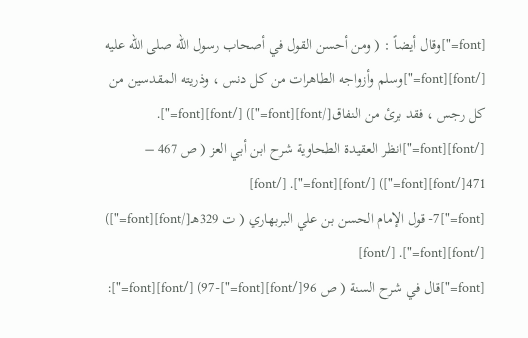[font="]وقال أيضاً : ( ومن أحسن القول في أصحاب رسول الله صلى الله عليه [/font][font="]وسلم وأزواجه الطاهرات من كل دنس ، وذريته المقدسين من كل رجس ، فقد برئ من النفاق[/font][font="]) [/font][font="]. [/font][font="]انظر العقيدة الطحاوية شرح ابن أبي العز ( ص 467 – 471[/font][font="]) [/font][font="]. [/font]
[font="]7- قول الإمام الحسن بن علي البربهاري ( ت 329هـ[/font][font="]) [/font][font="]. [/font]
[font="]قال في شرح السنة ( ص 96[/font][font="]-97) [/font][font="]: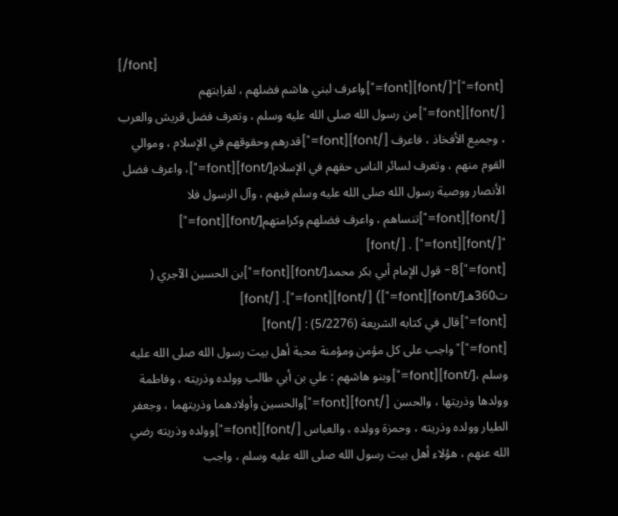[/font]
[font="]"[/font][font="]واعرف لبني هاشم فضلهم ، لقرابتهم [/font][font="]من رسول الله صلى الله عليه وسلم ، وتعرف فضل قريش والعرب ، وجميع الأفخاذ ، فاعرف [/font][font="]قدرهم وحقوقهم في الإسلام ، وموالي القوم منهم ، وتعرف لسائر الناس حقهم في الإسلام[/font][font="]، واعرف فضل الأنصار ووصية رسول الله صلى الله عليه وسلم فيهم ، وآل الرسول فلا [/font][font="]تنساهم ، واعرف فضلهم وكرامتهم[/font][font="] "[/font][font="] . [/font]
[font="]8- قول الإمام أبي بكر محمد[/font][font="]بن الحسين الآجري ( ت360هـ[/font][font="]) [/font][font="]. [/font]
[font="]قال في كتابه الشريعة (5/2276) : [/font]
[font="]" واجب على كل مؤمن ومؤمنة محبة أهل بيت رسول الله صلى الله عليه وسلم ،[/font][font="]وبنو هاشهم : علي بن أبي طالب وولده وذريته ، وفاطمة وولدها وذريتها ، والحسن [/font][font="]والحسين وأولادهما وذريتهما ، وجعفر الطيار وولده وذريته ، وحمزة وولده ، والعباس [/font][font="]وولده وذريته رضي الله عنهم ، هؤلاء أهل بيت رسول الله صلى الله عليه وسلم ، واجب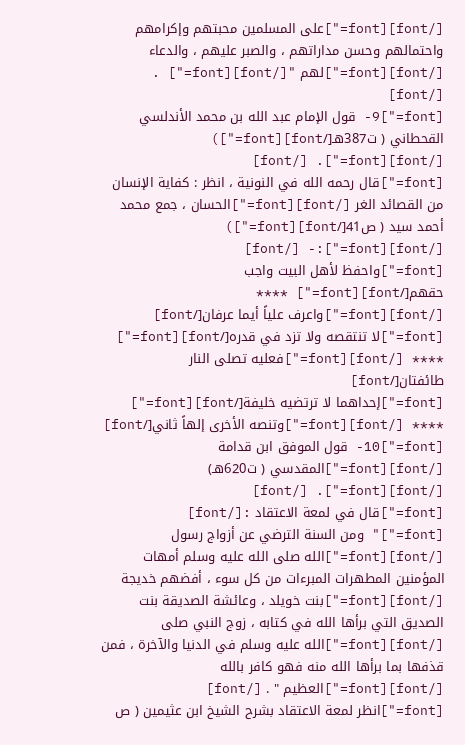[/font][font="]على المسلمين محبتهم وإكرامهم واحتمالهم وحسن مداراتهم ، والصبر عليهم ، والدعاء [/font][font="]لهم "[/font][font="] . [/font]
[font="]9- قول الإمام عبد الله بن محمد الأندلسي القحطاني ( ت387هـ[/font][font="]) [/font][font="]. [/font]
[font="]قال رحمه الله في النونية ، انظر : كفاية الإنسان من القصائد الغر [/font][font="]الحسان ، جمع محمد أحمد سيد ( ص41[/font][font="]) [/font][font="]:- [/font]
[font="]واحفظ لأهل البيت واجب حقهم[/font][font="] **** [/font][font="]واعرف علياً أيما عرفان[/font]
[font="]لا تنتقصه ولا تزد في قدره[/font][font="] **** [/font][font="]فعليه تصلى النار طائفتان[/font]
[font="]إحداهما لا ترتضيه خليفة[/font][font="] **** [/font][font="]وتنصه الأخرى إلهاً ثاني[/font]
[font="]10- قول الموفق ابن قدامة [/font][font="]المقدسي ( ت620هـ) [/font][font="]. [/font]
[font="]قال في لمعة الاعتقاد :[/font]
[font="]" ومن السنة الترضي عن أزواج رسول [/font][font="]الله صلى الله عليه وسلم أمهات المؤمنين المطهرات المبرءات من كل سوء ، أفضهم خديجة [/font][font="]بنت خويلد ، وعائشة الصديقة بنت الصديق التي برأها الله في كتابه ، زوج النبي صلى [/font][font="]الله عليه وسلم في الدنيا والآخرة ، فمن قذفها بما برأها الله منه فهو كافر بالله [/font][font="]العظيم " . [/font]
[font="]انظر لمعة الاعتقاد بشرح الشيخ ابن عثيمين ( ص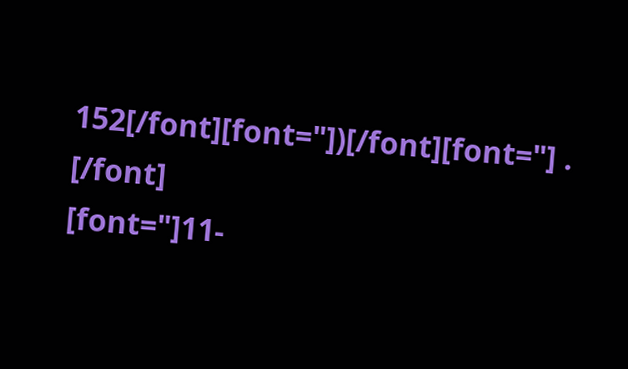152[/font][font="])[/font][font="] . [/font]
[font="]11-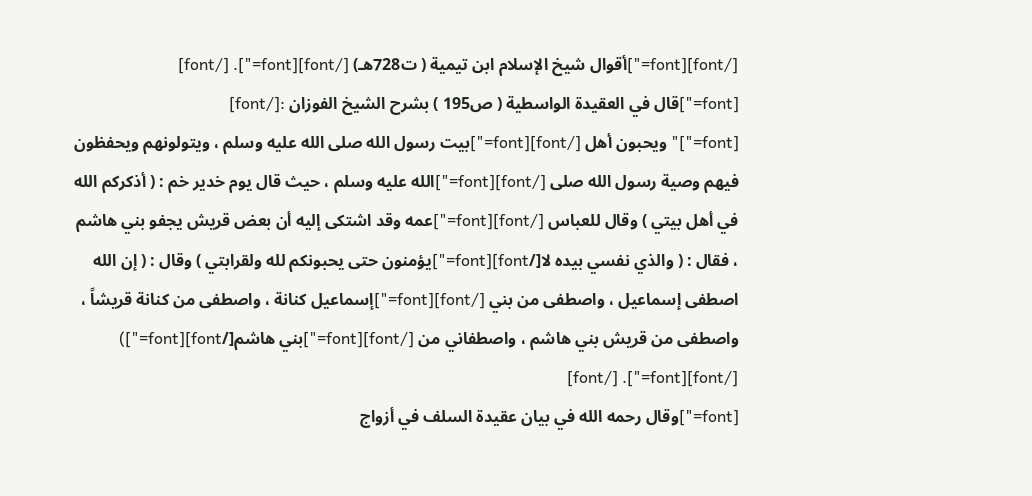[/font][font="]أقوال شيخ الإسلام ابن تيمية ( ت728هـ) [/font][font="]. [/font]
[font="]قال في العقيدة الواسطية ( ص195 ) بشرح الشيخ الفوزان :[/font]
[font="]" ويحبون أهل [/font][font="]بيت رسول الله صلى الله عليه وسلم ، ويتولونهم ويحفظون فيهم وصية رسول الله صلى [/font][font="]الله عليه وسلم ، حيث قال يوم خدير خم : ( أذكركم الله في أهل بيتي ) وقال للعباس [/font][font="]عمه وقد اشتكى إليه أن بعض قريش يجفو بني هاشم ، فقال : ( والذي نفسي بيده لا[/font][font="]يؤمنون حتى يحبونكم لله ولقرابتي ) وقال : ( إن الله اصطفى إسماعيل ، واصطفى من بني [/font][font="]إسماعيل كنانة ، واصطفى من كنانة قريشاً ، واصطفى من قريش بني هاشم ، واصطفاني من [/font][font="]بني هاشم[/font][font="]) [/font][font="]. [/font]
[font="]وقال رحمه الله في بيان عقيدة السلف في أزواج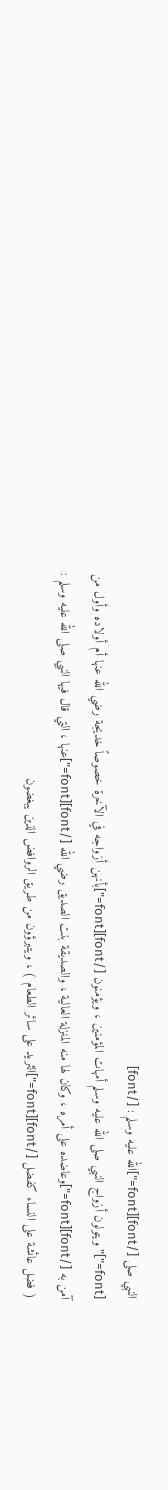النبي صلى [/font][font="]الله عليه وسلم : [/font]
[font="]" ويتولون أزواج النبي صلى الله عليه وسلم أمهات المؤمنين ، ويؤمنون [/font][font="]بأنهن أزواجه في الآخرة خصوصاً خديجة رضي الله عنها أم أولاده وأول من آمن به [/font][font="]وعاضده على أمره ، وكان لها منه المنزلة العالية ، والصديقة بنت الصديق رضي الله [/font][font="]عنها ، التي قال فيها النبي صلى الله عليه وسلم : ( فضل عائشة على النساء كفضل [/font][font="]الثريد على سائر الطعام ) ، ويتبرؤون من طريق الروافض الذين يبغضون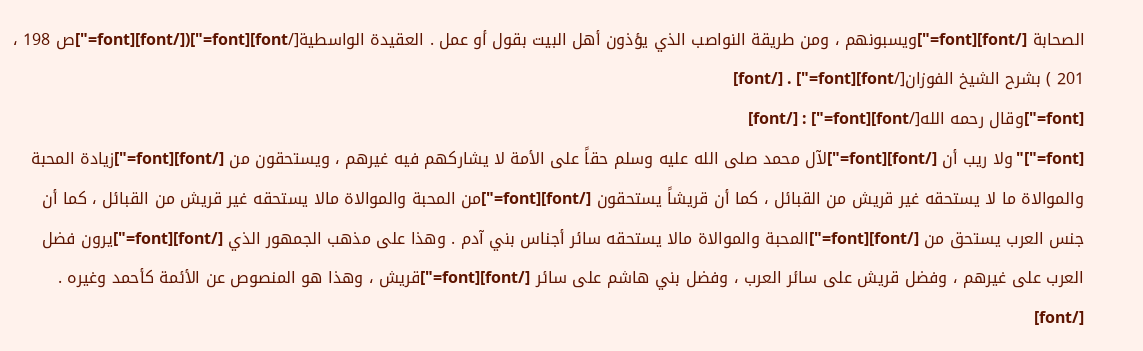الصحابة [/font][font="]ويسبونهم ، ومن طريقة النواصب الذي يؤذون أهل البيت بقول أو عمل . العقيدة الواسطية[/font][font="]([/font][font="]ص 198 ، 201 ) بشرح الشيخ الفوزان[/font][font="] . [/font]
[font="]وقال رحمه الله[/font][font="] : [/font]
[font="]"ولا ريب أن [/font][font="]لآل محمد صلى الله عليه وسلم حقاً على الأمة لا يشاركهم فيه غيرهم ، ويستحقون من [/font][font="]زيادة المحبة والموالاة ما لا يستحقه غير قريش من القبائل ، كما أن قريشاً يستحقون [/font][font="]من المحبة والموالاة مالا يستحقه غير قريش من القبائل ، كما أن جنس العرب يستحق من [/font][font="]المحبة والموالاة مالا يستحقه سائر أجناس بني آدم . وهذا على مذهب الجمهور الذي [/font][font="]يرون فضل العرب على غيرهم ، وفضل قريش على سائر العرب ، وفضل بني هاشم على سائر [/font][font="]قريش ، وهذا هو المنصوص عن الأئمة كأحمد وغيره . [/font]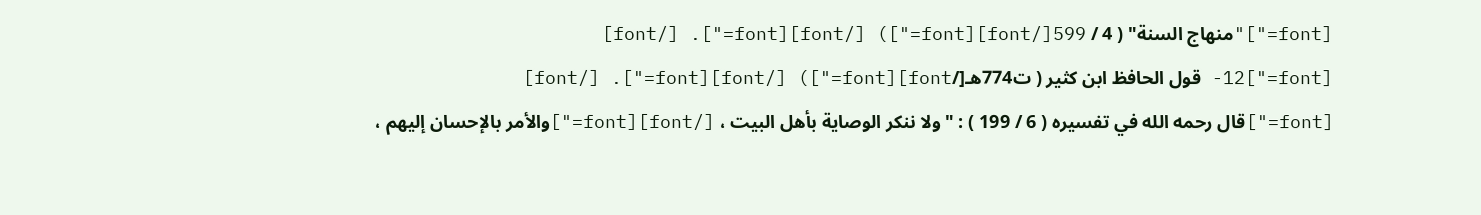[font="]"منهاج السنة" ( 4 / 599[/font][font="]) [/font][font="]. [/font]
[font="]12- قول الحافظ ابن كثير ( ت774هـ[/font][font="]) [/font][font="]. [/font]
[font="]قال رحمه الله في تفسيره ( 6 / 199 ) : "ولا ننكر الوصاية بأهل البيت ، [/font][font="]والأمر بالإحسان إليهم ،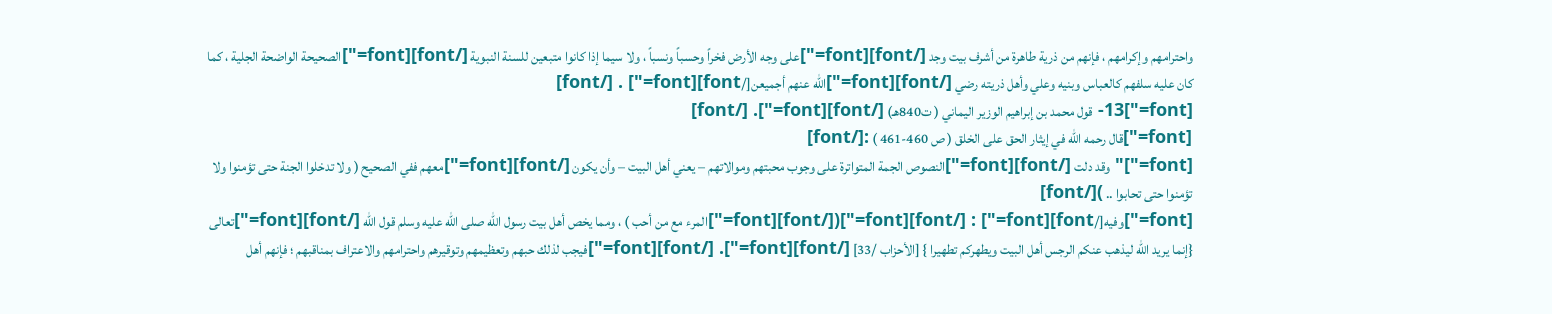واحترامهم وإكرامهم ، فإنهم من ذرية طاهرة من أشرف بيت وجد [/font][font="]على وجه الأرض فخراً وحسباً ونسباً ، ولا سيما إذا كانوا متبعين للسنة النبوية [/font][font="]الصحيحة الواضحة الجلية ، كما كان عليه سلفهم كالعباس وبنيه وعلي وأهل ذريته رضي [/font][font="]الله عنهم أجميعن[/font][font="] . [/font]
[font="]13- قول محمد بن إبراهيم الوزير اليماني ( ت840هـ) [/font][font="]. [/font]
[font="]قال رحمه الله في إيثار الحق على الخلق ( ص 460-461 ) :[/font]
[font="]" وقد دلت [/font][font="]النصوص الجمة المتواترة على وجوب محبتهم وموالاتهم – يعني أهل البيت – وأن يكون [/font][font="]معهم ففي الصحيح ( ولا تدخلوا الجنة حتى تؤمنوا ولا تؤمنوا حتى تحابوا .. )[/font]
[font="]وفيه[/font][font="] : [/font][font="]([/font][font="]المرء مع من أحب ) ، ومما يخص أهل بيت رسول الله صلى الله عليه وسلم قول الله [/font][font="]تعالى {إنما يريد الله ليذهب عنكم الرجس أهل البيت ويطهركم تطهيرا } [الأحزاب /33] [/font][font="]. [/font][font="]فيجب لذلك حبهم وتعظيمهم وتوقيرهم واحترامهم والاعتراف بمناقبهم ؛ فإنهم أهل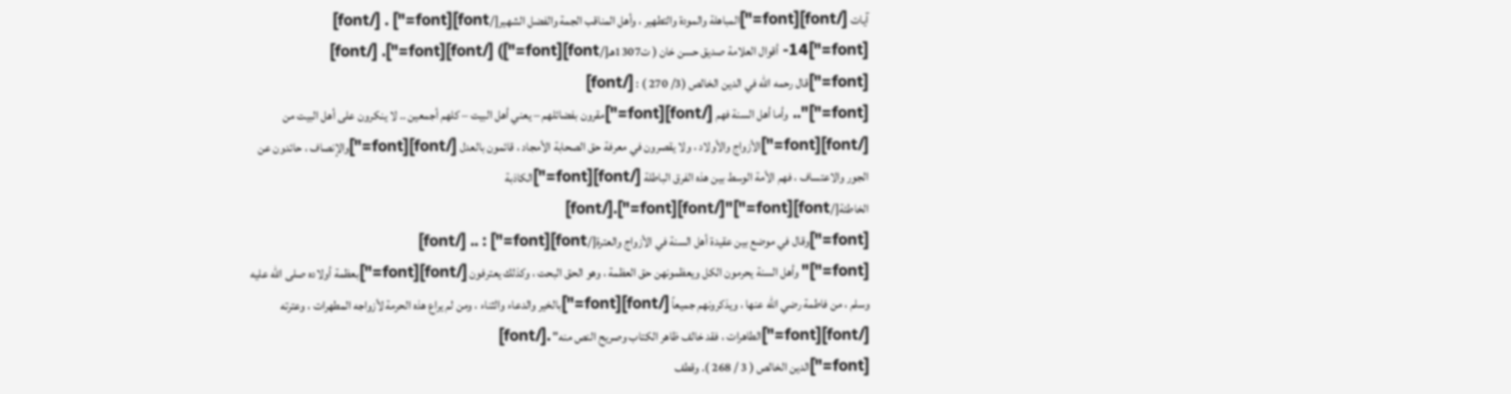آيات [/font][font="]المباهلة والمودة والتطهير ، وأهل المناقب الجمة والفضل الشهير[/font][font="] . [/font]
[font="]14- أقوال العلامة صديق حسن خان ( ت1307هـ[/font][font="]) [/font][font="]. [/font]
[font="]قال رحمه الله في الدين الخالص (3/ 270 ) : [/font]
[font="]".. وأما أهل السنة فهم [/font][font="]مقرون بفضائلهم – يعني أهل البيت – كلهم أجمعين .. لا ينكرون على أهل البيت من [/font][font="]الأزواج والأولاد ، ولا يقصرون في معرفة حق الصحابة الأمجاد ، قائمون بالعدل [/font][font="]والإنصاف ، حائدون عن الجور والاعتساف ، فهم الأمة الوسط بين هذه الفرق الباطلة [/font][font="]الكاذبة الخاطئة[/font][font="]"[/font][font="].[/font]
[font="]وقال في موضع بين عقيدة أهل السنة في الأزواج والعترة[/font][font="] : .. [/font]
[font="]"وأهل السنة يحرمون الكل ويعظمونهن حق العظمة ، وهو الحق البحت ، وكذلك يعترفون [/font][font="]بعظمة أولاده صلى الله عليه وسلم ، من فاطمة رضي الله عنها ، ويذكرونهم جميعاً [/font][font="]بالخير والدعاء والثناء ، ومن لم يراع هذه الحرمة لأزواجه المطهرات ، وعترته [/font][font="]الطاهرات ، فقد خالف ظاهر الكتاب وصريح النص منه" .[/font]
[font="]الدين الخالص ( 3 / 268 ). وقطف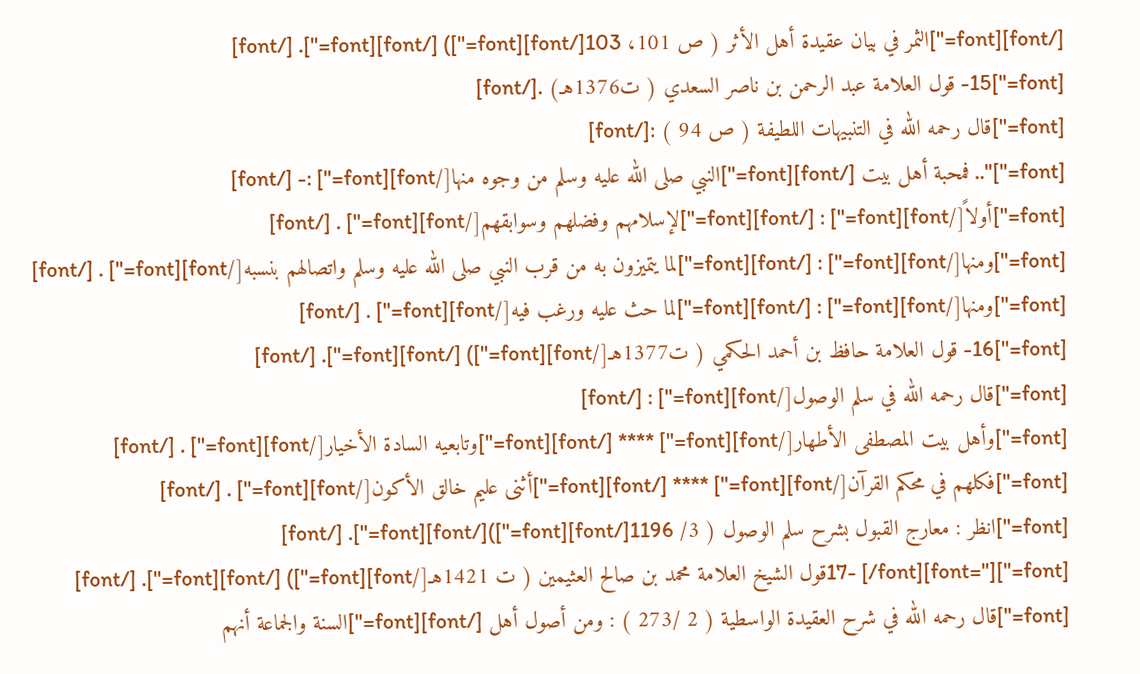[/font][font="]الثمر في بيان عقيدة أهل الأثر ( ص 101، 103[/font][font="]) [/font][font="]. [/font]
[font="]15- قول العلامة عبد الرحمن بن ناصر السعدي ( ت1376هـ) .[/font]
[font="]قال رحمه الله في التنبيهات اللطيفة ( ص 94 ) :[/font]
[font="]".. فمحبة أهل بيت [/font][font="]النبي صلى الله عليه وسلم من وجوه منها[/font][font="] :- [/font]
[font="]أولاً[/font][font="] : [/font][font="]لإسلامهم وفضلهم وسوابقهم[/font][font="] . [/font]
[font="]ومنها[/font][font="] : [/font][font="]لما يتميزون به من قرب النبي صلى الله عليه وسلم واتصالهم بنسبه[/font][font="] . [/font]
[font="]ومنها[/font][font="] : [/font][font="]لما حث عليه ورغب فيه[/font][font="] . [/font]
[font="]16- قول العلامة حافظ بن أحمد الحكمي ( ت1377هـ[/font][font="]) [/font][font="]. [/font]
[font="]قال رحمه الله في سلم الوصول[/font][font="] : [/font]
[font="]وأهل بيت المصطفى الأطهار[/font][font="] **** [/font][font="]وتابعيه السادة الأخيار[/font][font="] . [/font]
[font="]فكلهم في محكم القرآن[/font][font="] **** [/font][font="]أثنى عليم خالق الأكون[/font][font="] . [/font]
[font="]انظر : معارج القبول بشرح سلم الوصول ( 3/ 1196[/font][font="])[/font][font="]. [/font]
[font="]17- [/font][font="]قول الشيخ العلامة محمد بن صالح العثيمين ( ت 1421هـ[/font][font="]) [/font][font="]. [/font]
[font="]قال رحمه الله في شرح العقيدة الواسطية ( 2 /273 ) : ومن أصول أهل [/font][font="]السنة والجماعة أنهم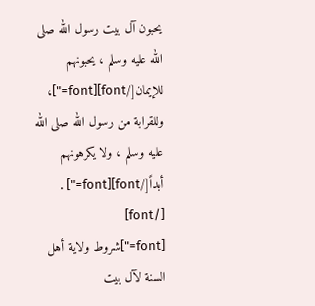يحبون آل بيت رسول الله صلى الله عليه وسلم ، يحبونهم للإيمان[/font][font="]، وللقرابة من رسول الله صلى الله عليه وسلم ، ولا يكرهونهم أبداً[/font][font="] . [/font]
[font="]شروط ولاية أهل السنة لآل بيت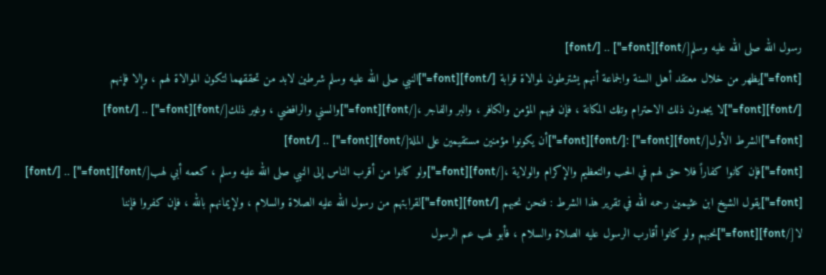رسول الله صلى الله عليه وسلم[/font][font="] .. [/font]
[font="]يظهر من خلال معتقد أهل السنة والجماعة أنهم يشترطون لموالاة قرابة [/font][font="]النبي صلى الله عليه وسلم شرطين لابد من تحققهما لتكون الموالاة لهم ، وإلا فإنهم [/font][font="]لا يجدون ذلك الاحترام وتلك المكانة ، فإن فيهم المؤمن والكافر ، والبر والفاجر ،[/font][font="]والسني والرافضي ، وغير ذلك[/font][font="] .. [/font]
[font="]الشرط الأول[/font][font="] :[/font][font="]أن يكونوا مؤمنين مستقيمين على الملة[/font][font="] .. [/font]
[font="]فإن كانوا كفاراً فلا حق لهم في الحب والتعظيم والإكرام والولاية ،[/font][font="]ولو كانوا من أقرب الناس إلى النبي صلى الله عليه وسلم ، كعمه أبي لهب[/font][font="] .. [/font]
[font="]يقول الشيخ ابن عثيمين رحمه الله في تقرير هذا الشرط : فنحن نحبهم [/font][font="]لقرابتهم من رسول الله عليه الصلاة والسلام ، ولإيمانهم بالله ، فإن كفروا فإننا لا[/font][font="]نحبهم ولو كانوا أقارب الرسول عليه الصلاة والسلام ، فأبو لهب عم الرسول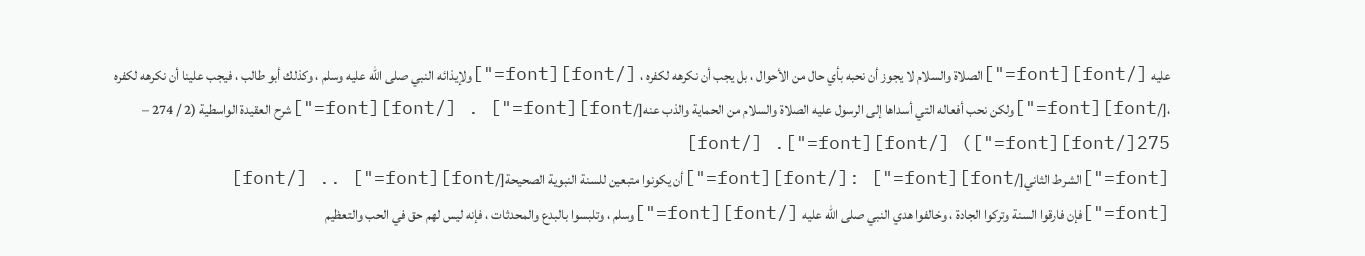عليه [/font][font="]الصلاة والسلام لا يجوز أن نحبه بأي حال من الأحوال ، بل يجب أن نكرهه لكفره ، [/font][font="]ولإيذائه النبي صلى الله عليه وسلم ، وكذلك أبو طالب ، فيجب علينا أن نكرهه لكفره ،[/font][font="]ولكن نحب أفعاله التي أسداها إلى الرسول عليه الصلاة والسلام من الحماية والذب عنه[/font][font="] . [/font][font="]شرح العقيدة الواسطية (2 / 274 – 275[/font][font="]) [/font][font="]. [/font]
[font="]الشرط الثاني[/font][font="] :[/font][font="]أن يكونوا متبعين للسنة النبوية الصحيحة[/font][font="] .. [/font]
[font="]فإن فارقوا السنة وتركوا الجادة ، وخالفوا هدي النبي صلى الله عليه [/font][font="]وسلم ، وتلبسوا بالبدع والمحدثات ، فإنه ليس لهم حق في الحب والتعظيم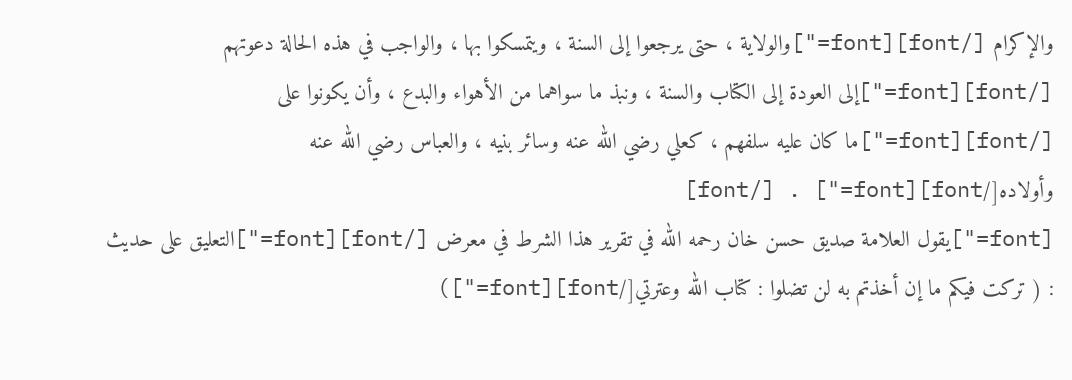والإكرام [/font][font="]والولاية ، حتى يرجعوا إلى السنة ، ويتمسكوا بها ، والواجب في هذه الحالة دعوتهم [/font][font="]إلى العودة إلى الكتاب والسنة ، ونبذ ما سواهما من الأهواء والبدع ، وأن يكونوا على [/font][font="]ما كان عليه سلفهم ، كعلي رضي الله عنه وسائر بنيه ، والعباس رضي الله عنه وأولاده[/font][font="] . [/font]
[font="]يقول العلامة صديق حسن خان رحمه الله في تقرير هذا الشرط في معرض [/font][font="]التعليق على حديث : ( تركت فيكم ما إن أخذتم به لن تضلوا : كتاب الله وعترتي[/font][font="])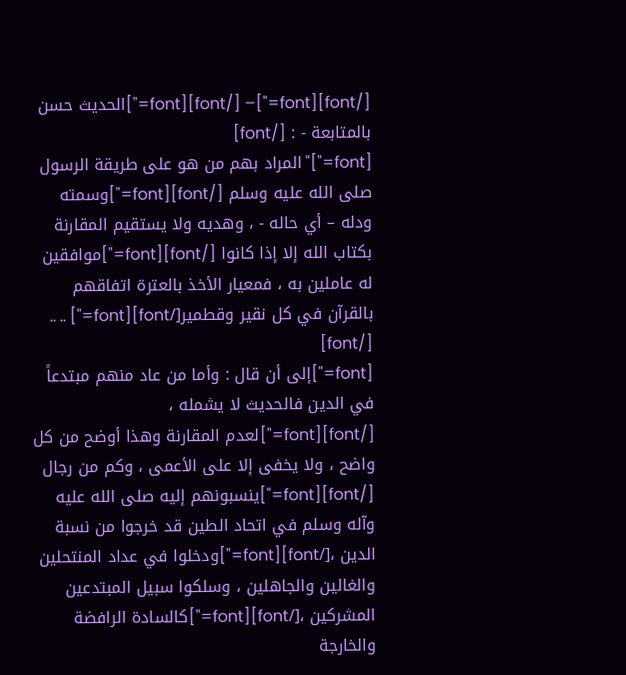[/font][font="]– [/font][font="]الحديث حسن بالمتابعة - : [/font]
[font="]"المراد بهم من هو على طريقة الرسول صلى الله عليه وسلم [/font][font="]وسمته ودله – أي حاله - ، وهديه ولا يستقيم المقارنة بكتاب الله إلا إذا كانوا [/font][font="]موافقين له عاملين به ، فمعيار الأخذ بالعترة اتفاقهم بالقرآن في كل نقير وقطمير[/font][font="] .. .. [/font]
[font="]إلى أن قال : وأما من عاد منهم مبتدعاً في الدين فالحديث لا يشمله ، [/font][font="]لعدم المقارنة وهذا أوضح من كل واضح ، ولا يخفى إلا على الأعمى ، وكم من رجال [/font][font="]ينسبونهم إليه صلى الله عليه وآله وسلم في اتحاد الطين قد خرجوا من نسبة الدين ،[/font][font="]ودخلوا في عداد المنتحلين والغالين والجاهلين ، وسلكوا سبيل المبتدعين المشركين ،[/font][font="]كالسادة الرافضة والخارجة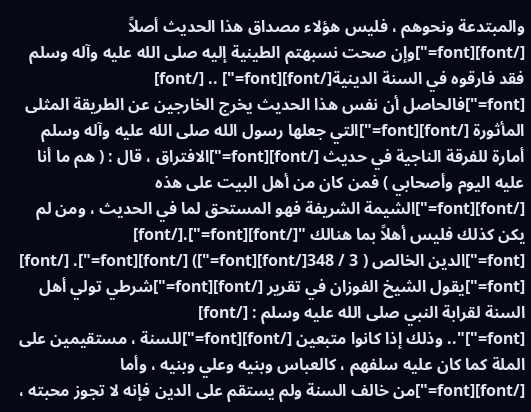والمبتدعة ونحوهم ، فليس هؤلاء مصداق هذا الحديث أصلاً [/font][font="]وإن صحت نسبهتم الطينية إليه صلى الله عليه وآله وسلم فقد فارقوه في السنة الدينية[/font][font="] .. [/font]
[font="]فالحاصل أن نفس هذا الحديث يخرج الخارجين عن الطريقة المثلى المأثورة [/font][font="]التي جعلها رسول الله صلى الله عليه وآله وسلم أمارة للفرقة الناجية في حديث [/font][font="]الافتراق ، قال : ( هم ما أنا عليه اليوم وأصحابي ) فمن كان من أهل البيت على هذه [/font][font="]الشيمة الشريفة فهو المستحق لما في الحديث ، ومن لم يكن كذلك فليس أهلاً بما هنالك "[/font][font="].[/font]
[font="]الدين الخالص ( 3 / 348[/font][font="]) [/font][font="]. [/font]
[font="]يقول الشيخ الفوزان في تقرير [/font][font="]شرطي تولي أهل السنة لقرابة النبي صلى الله عليه وسلم : [/font]
[font="]".. وذلك إذا كانوا متبعين [/font][font="]للسنة ، مستقيمين على الملة كما كان عليه سلفهم ، كالعباس وبنيه وعلي وبنيه ، وأما [/font][font="]من خالف السنة ولم يستقم على الدين فإنه لا تجوز محبته ،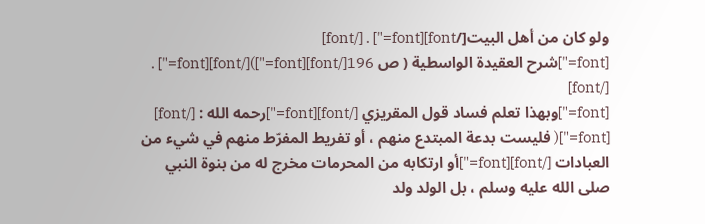ولو كان من أهل البيت[/font][font="] . [/font]
[font="]شرح العقيدة الواسطية ( ص 196[/font][font="])[/font][font="] . [/font]
[font="]وبهذا تعلم فساد قول المقريزي [/font][font="]رحمه الله : [/font]
[font="]( فليست بدعة المبتدع منهم ، أو تفريط المفرّط منهم في شيء من العبادات [/font][font="]أو ارتكابه من المحرمات مخرج له من بنوة النبي صلى الله عليه وسلم ، بل الولد ولد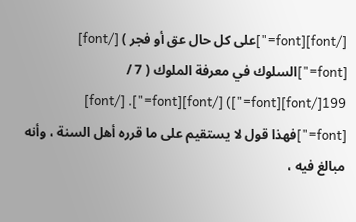[/font][font="]على كل حال عق أو فجر ) [/font]
[font="]السلوك في معرفة الملوك ( 7 / 199[/font][font="]) [/font][font="]. [/font]
[font="]فهذا قول لا يستقيم على ما قرره أهل السنة ، وأنه مبالغ فيه ،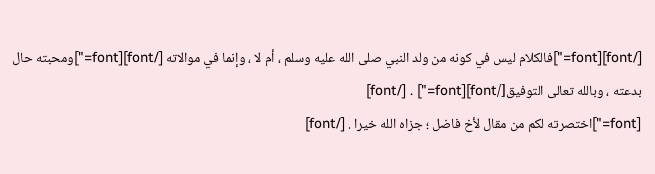[/font][font="]فالكلام ليس في كونه من ولد النبي صلى الله عليه وسلم ، أم لا ، وإنما في موالاته [/font][font="]ومحبته حال بدعته ، وبالله تعالى التوفيق[/font][font="] . [/font]
[font="]اختصرته لكم من مقال لأخ فاضل ؛ جزاه الله خيرا . [/font]